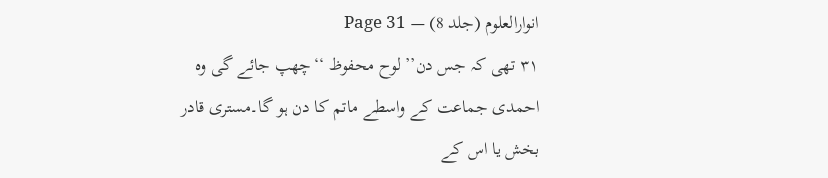انوارالعلوم (جلد 8) — Page 31
۳۱ تھی کہ جس دن’’ لوح محفوظ ‘‘چھپ جائے گی وہ احمدی جماعت کے واسطے ماتم کا دن ہو گا۔مستری قادر بخش یا اس کے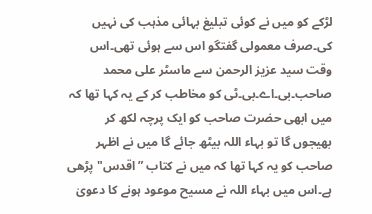لڑکے کو میں نے کوئی تبلیغ بہائی مذہب کی نہیں کی۔صرف معمولی گفتگو اس سے ہوئی تھی۔اس وقت سید عزیز الرحمن سے ماسٹر علی محمد صاحب۔بی۔اے۔بی۔ٹی کو مخاطب کر کے یہ کہا تھا کہ میں ابھی حضرت صاحب کو ایک پرچہ لکھ کر بھیجوں گا تو بہاء اللہ بیٹھ جائے گا میں نے اظہر صاحب کو یہ کہا تھا کہ میں نے کتاب ”اقدس" پڑھی ہے۔اس میں بہاء اللہ نے مسیح موعود ہونے کا دعویٰ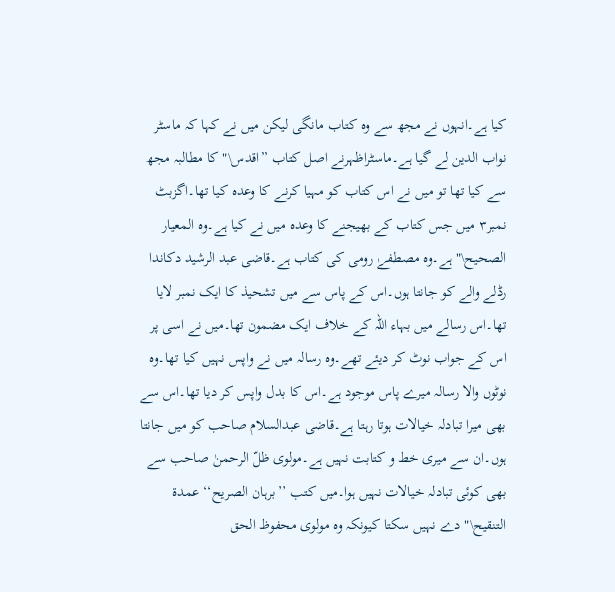کیا ہے۔انہوں نے مجھ سے وہ کتاب مانگی لیکن میں نے کہا کہ ماسٹر نواب الدین لے گیا ہے۔ماسٹراظہرنے اصل کتاب ”اقدس\" کا مطالبہ مجھ سے کیا تھا تو میں نے اس کتاب کو مہیا کرنے کا وعدہ کیا تھا۔اگزبٹ نمبر۳ میں جس کتاب کے بھیجنے کا وعدہ میں نے کیا ہے۔وہ المعيار الصحیح\" ہے۔وہ مصطفےٰ رومی کی کتاب ہے۔قاضی عبد الرشید دکاندا رڈلے والے کو جانتا ہوں۔اس کے پاس سے میں تشحیذ کا ایک نمبر لایا تھا۔اس رسالے میں بہاء اللہ کے خلاف ایک مضمون تھا۔میں نے اسی پر اس کے جواب نوٹ کر دیئے تھے۔وہ رسالہ میں نے واپس نہیں کیا تھا۔وہ نوٹوں والا رسالہ میرے پاس موجود ہے۔اس کا بدل واپس کر دیا تھا۔اس سے بھی میرا تبادلہ خیالات ہوتا رہتا ہے۔قاضی عبدالسلام صاحب کو میں جانتا ہوں۔ان سے میری خط و کتابت نہیں ہے۔مولوی ظلّ الرحمنٰ صاحب سے بھی کوئی تبادلہ خیالات نہیں ہوا۔میں کتب ’’برہان الصريح‘‘ عمدة التنقيح\" دے نہیں سکتا کیونکہ وہ مولوی محفوظ الحق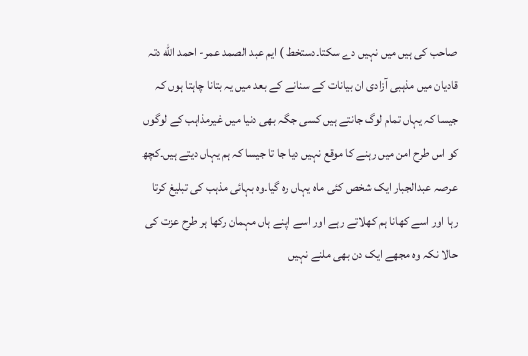صاحب کی ہیں میں نہیں دے سکتا۔دستخط ) ایم عبد الصمد عمر- احمد الله دتہ قادیان میں مذہبی آزادی ان بیانات کے سنانے کے بعد میں یہ بتانا چاہتا ہوں کہ جیسا کہ یہاں تمام لوگ جانتے ہیں کسی جگہ بھی دنیا میں غیرمذاہب کے لوگوں کو اس طرح امن میں رہنے کا موقع نہیں دیا جا تا جیسا کہ ہم یہاں دیتے ہیں۔کچھ عرصہ عبدالجبار ایک شخص کئی ماہ یہاں رہ گیا۔وہ بہائی مذہب کی تبلیغ کرتا رہا اور اسے کھانا ہم کھلاتے رہے اور اسے اپنے ہاں مہمان رکھا ہر طرح عزت کی حالا نکہ وہ مجھے ایک دن بھی ملنے نہیں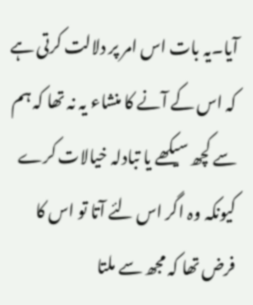آیا۔یہ بات اس امر پر دلالت کرتی ہے کہ اس کے آنے کا منشاء یہ نہ تھا کہ ہم سے کچھ سیکھے یا تبادلہ خیالات کرے کیونکہ وہ اگر اس لئے آتا تو اس کا فرض تھا کہ مجھ سے ملتا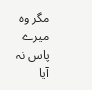مگر وہ میرے پاس نہ آیا